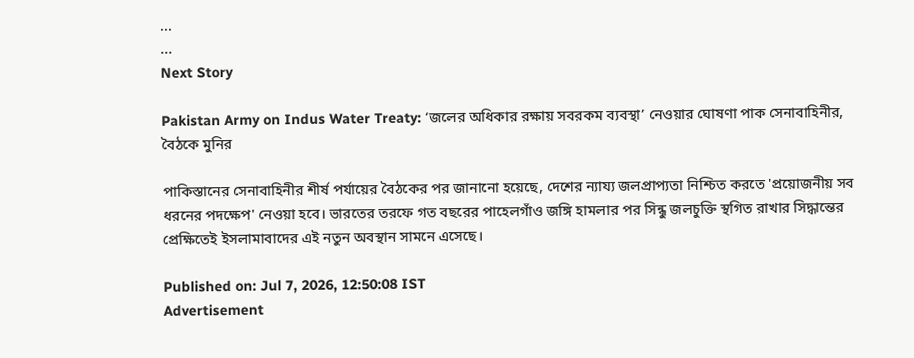...
...
Next Story

Pakistan Army on Indus Water Treaty: ‘জলের অধিকার রক্ষায় সবরকম ব্যবস্থা’ নেওয়ার ঘোষণা পাক সেনাবাহিনীর, বৈঠকে মুনির

পাকিস্তানের সেনাবাহিনীর শীর্ষ পর্যায়ের বৈঠকের পর জানানো হয়েছে, দেশের ন্যায্য জলপ্রাপ্যতা নিশ্চিত করতে 'প্রয়োজনীয় সব ধরনের পদক্ষেপ' নেওয়া হবে। ভারতের তরফে গত বছরের পাহেলগাঁও জঙ্গি হামলার পর সিন্ধু জলচুক্তি স্থগিত রাখার সিদ্ধান্তের প্রেক্ষিতেই ইসলামাবাদের এই নতুন অবস্থান সামনে এসেছে।

Published on: Jul 7, 2026, 12:50:08 IST
Advertisement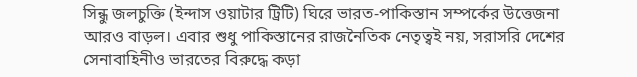সিন্ধু জলচুক্তি (ইন্দাস ওয়াটার ট্রিটি) ঘিরে ভারত-পাকিস্তান সম্পর্কের উত্তেজনা আরও বাড়ল। এবার শুধু পাকিস্তানের রাজনৈতিক নেতৃত্বই নয়, সরাসরি দেশের সেনাবাহিনীও ভারতের বিরুদ্ধে কড়া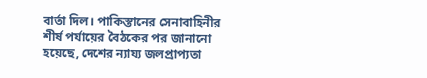বার্তা দিল। পাকিস্তানের সেনাবাহিনীর শীর্ষ পর্যায়ের বৈঠকের পর জানানো হয়েছে, দেশের ন্যায্য জলপ্রাপ্যতা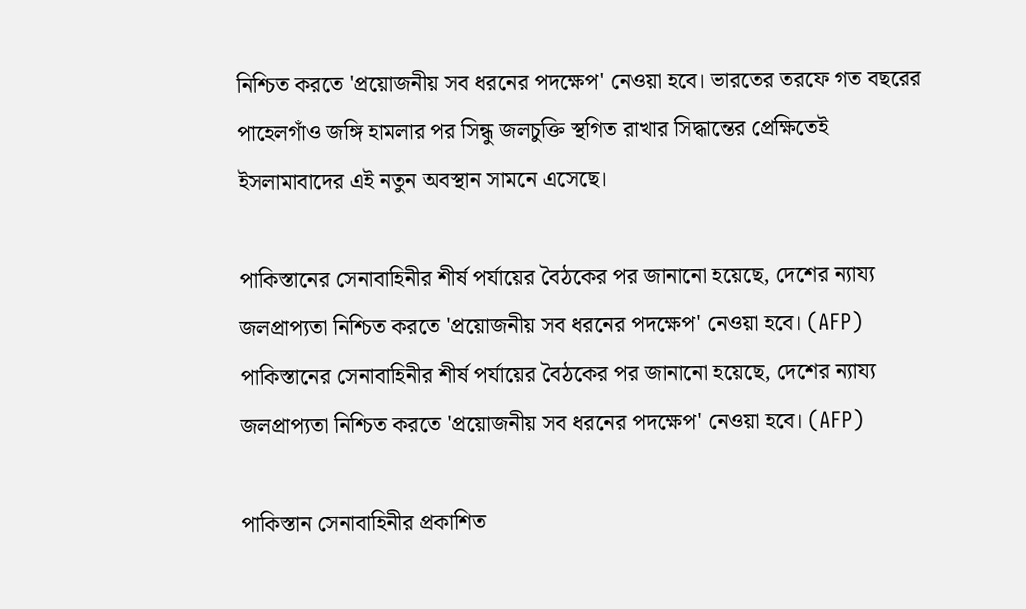নিশ্চিত করতে 'প্রয়োজনীয় সব ধরনের পদক্ষেপ' নেওয়া হবে। ভারতের তরফে গত বছরের পাহেলগাঁও জঙ্গি হামলার পর সিন্ধু জলচুক্তি স্থগিত রাখার সিদ্ধান্তের প্রেক্ষিতেই ইসলামাবাদের এই নতুন অবস্থান সামনে এসেছে।

পাকিস্তানের সেনাবাহিনীর শীর্ষ পর্যায়ের বৈঠকের পর জানানো হয়েছে, দেশের ন্যায্য জলপ্রাপ্যতা নিশ্চিত করতে 'প্রয়োজনীয় সব ধরনের পদক্ষেপ' নেওয়া হবে। (AFP)
পাকিস্তানের সেনাবাহিনীর শীর্ষ পর্যায়ের বৈঠকের পর জানানো হয়েছে, দেশের ন্যায্য জলপ্রাপ্যতা নিশ্চিত করতে 'প্রয়োজনীয় সব ধরনের পদক্ষেপ' নেওয়া হবে। (AFP)

পাকিস্তান সেনাবাহিনীর প্রকাশিত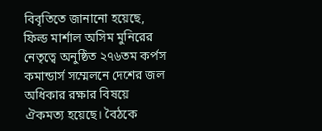বিবৃতিতে জানানো হয়েছে, ফিল্ড মার্শাল অসিম মুনিরের নেতৃত্বে অনুষ্ঠিত ২৭৬তম কর্পস কমান্ডার্স সম্মেলনে দেশের জল অধিকার রক্ষার বিষয়ে ঐকমত্য হয়েছে। বৈঠকে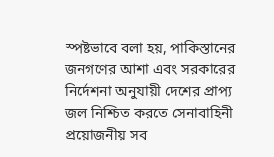স্পষ্টভাবে বলা হয়, পাকিস্তানের জনগণের আশা এবং সরকারের নির্দেশনা অনুযায়ী দেশের প্রাপ্য জল নিশ্চিত করতে সেনাবাহিনী প্রয়োজনীয় সব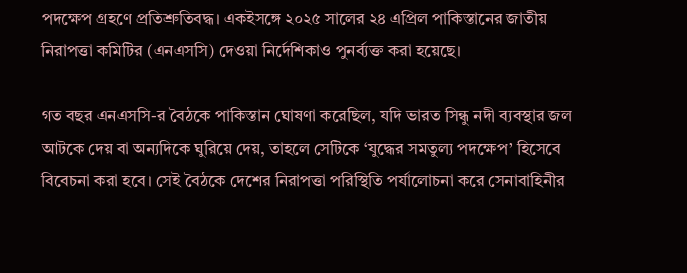পদক্ষেপ গ্রহণে প্রতিশ্রুতিবদ্ধ। একইসঙ্গে ২০২৫ সালের ২৪ এপ্রিল পাকিস্তানের জাতীয় নিরাপত্তা কমিটির (এনএসসি) দেওয়া নির্দেশিকাও পুনর্ব্যক্ত করা হয়েছে।

গত বছর এনএসসি-র বৈঠকে পাকিস্তান ঘোষণা করেছিল, যদি ভারত সিন্ধু নদী ব্যবস্থার জল আটকে দেয় বা অন্যদিকে ঘুরিয়ে দেয়, তাহলে সেটিকে ‘যুদ্ধের সমতুল্য পদক্ষেপ’ হিসেবে বিবেচনা করা হবে। সেই বৈঠকে দেশের নিরাপত্তা পরিস্থিতি পর্যালোচনা করে সেনাবাহিনীর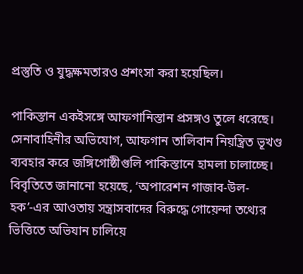প্রস্তুতি ও যুদ্ধক্ষমতারও প্রশংসা করা হয়েছিল।

পাকিস্তান একইসঙ্গে আফগানিস্তান প্রসঙ্গও তুলে ধরেছে। সেনাবাহিনীর অভিযোগ, আফগান তালিবান নিয়ন্ত্রিত ভূখণ্ড ব্যবহার করে জঙ্গিগোষ্ঠীগুলি পাকিস্তানে হামলা চালাচ্ছে। বিবৃতিতে জানানো হয়েছে, ‘অপারেশন গাজাব-উল-হক’-এর আওতায় সন্ত্রাসবাদের বিরুদ্ধে গোয়েন্দা তথ্যের ভিত্তিতে অভিযান চালিয়ে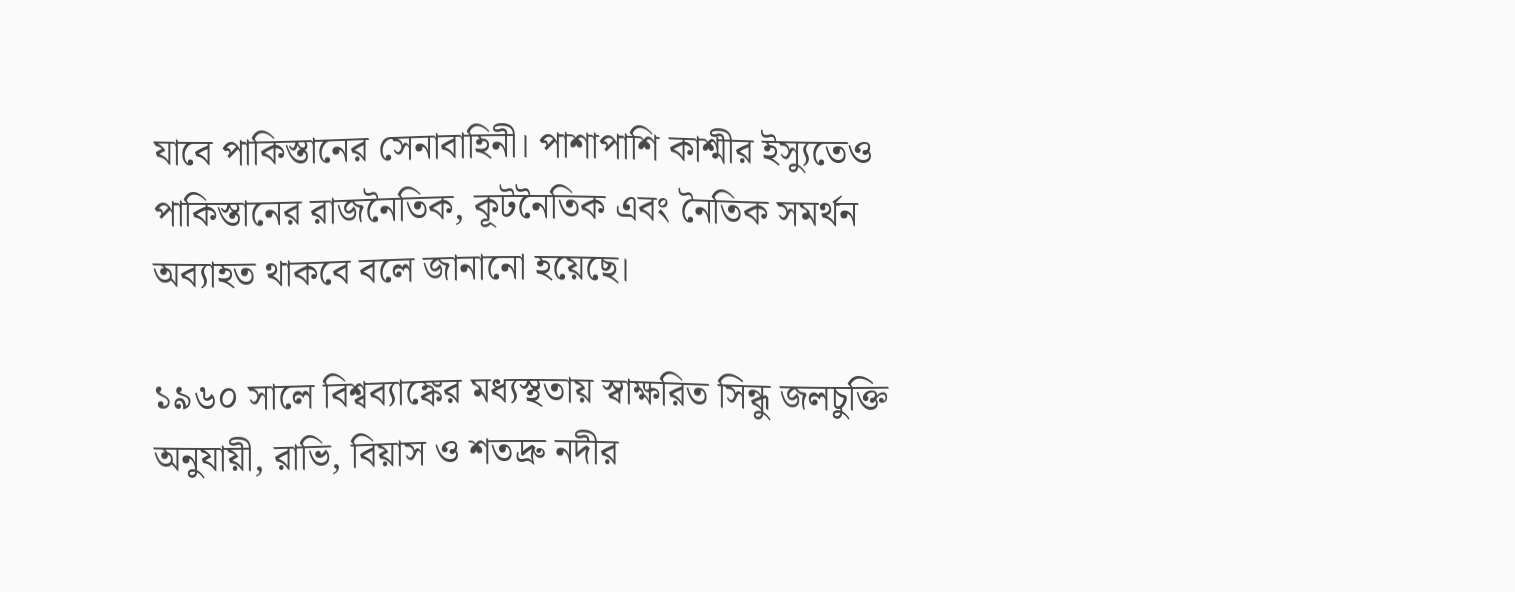যাবে পাকিস্তানের সেনাবাহিনী। পাশাপাশি কাশ্মীর ইস্যুতেও পাকিস্তানের রাজনৈতিক, কূটনৈতিক এবং নৈতিক সমর্থন অব্যাহত থাকবে বলে জানানো হয়েছে।

১৯৬০ সালে বিশ্বব্যাঙ্কের মধ্যস্থতায় স্বাক্ষরিত সিন্ধু জলচুক্তি অনুযায়ী, রাভি, বিয়াস ও শতদ্রু নদীর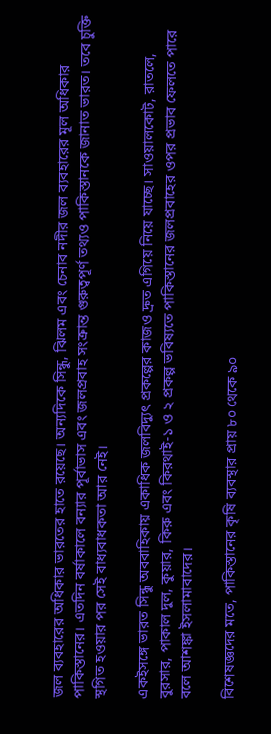জল ব্যবহারের অধিকার ভারতের হাতে রয়েছে। অন্যদিকে সিন্ধু, ঝিলম এবং চেনাব নদীর জল ব্যবহারের মূল অধিকার পাকিস্তানের। এতদিন বর্ষাকালে বন্যার পূর্বাভাস এবং জলপ্রবাহ সংক্রান্ত গুরুত্বপূর্ণ তথ্যও পাকিস্তানকে জানাত ভারত। তবে চুক্তি স্থগিত হওয়ার পর সেই বাধ্যবাধকতা আর নেই।

একইসঙ্গে ভারত সিন্ধু অববাহিকায় একাধিক জলবিদ্যুৎ প্রকল্পের কাজও দ্রুত এগিয়ে নিয়ে যাচ্ছে। সাওয়ালকোট, রাতলে, বুরসার, পাকাল দুল, কুয়ার, কিরু এবং কিরথাই-১ ও ২ প্রকল্প ভবিষ্যতে পাকিস্তানের জলপ্রবাহের ওপর প্রভাব ফেলতে পারে বলে আশঙ্কা ইসলামাবাদের।

বিশেষজ্ঞদের মতে, পাকিস্তানের কৃষি ব্যবস্থার প্রায় ৮০ থেকে ৯০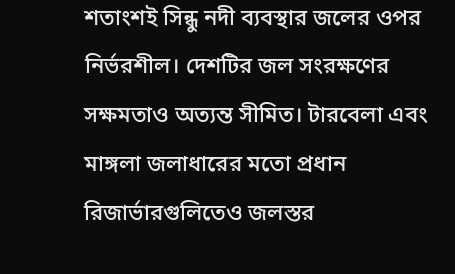শতাংশই সিন্ধু নদী ব্যবস্থার জলের ওপর নির্ভরশীল। দেশটির জল সংরক্ষণের সক্ষমতাও অত্যন্ত সীমিত। টারবেলা এবং মাঙ্গলা জলাধারের মতো প্রধান রিজার্ভারগুলিতেও জলস্তর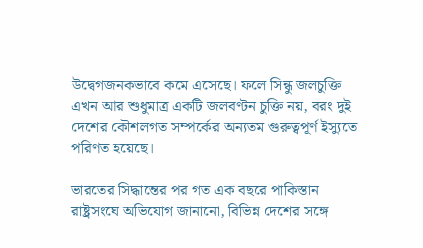উদ্বেগজনকভাবে কমে এসেছে। ফলে সিন্ধু জলচুক্তি এখন আর শুধুমাত্র একটি জলবণ্টন চুক্তি নয়, বরং দুই দেশের কৌশলগত সম্পর্কের অন্যতম গুরুত্বপূর্ণ ইস্যুতে পরিণত হয়েছে।

ভারতের সিদ্ধান্তের পর গত এক বছরে পাকিস্তান রাষ্ট্রসংঘে অভিযোগ জানানো, বিভিন্ন দেশের সঙ্গে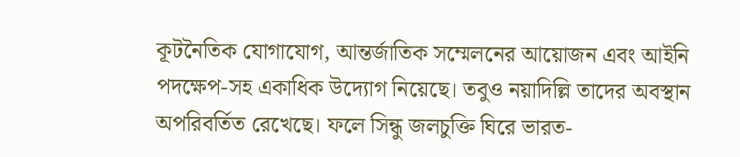কূটনৈতিক যোগাযোগ, আন্তর্জাতিক সম্মেলনের আয়োজন এবং আইনি পদক্ষেপ-সহ একাধিক উদ্যোগ নিয়েছে। তবুও নয়াদিল্লি তাদের অবস্থান অপরিবর্তিত রেখেছে। ফলে সিন্ধু জলচুক্তি ঘিরে ভারত-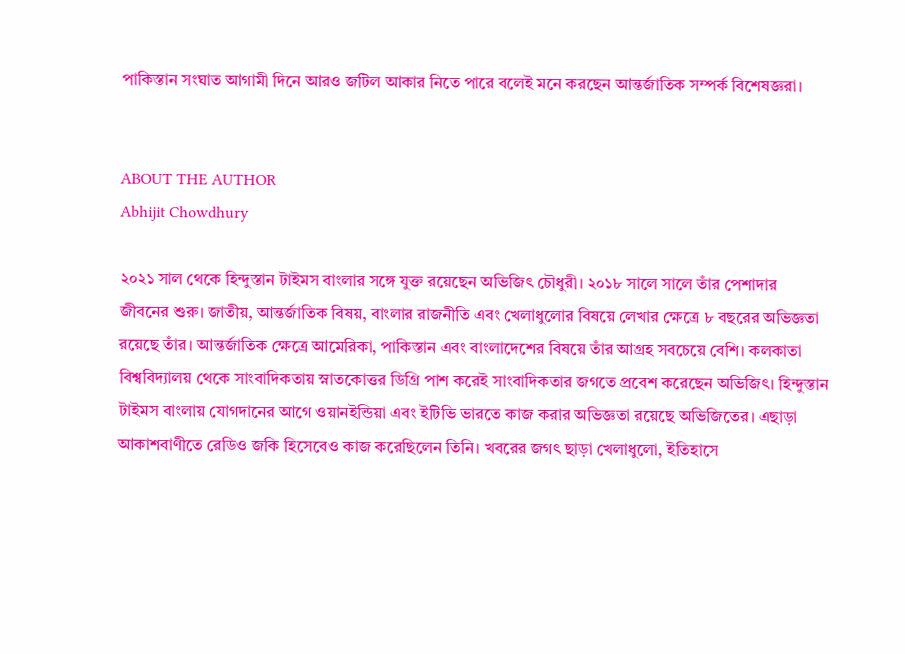পাকিস্তান সংঘাত আগামী দিনে আরও জটিল আকার নিতে পারে বলেই মনে করছেন আন্তর্জাতিক সম্পর্ক বিশেষজ্ঞরা।


ABOUT THE AUTHOR
Abhijit Chowdhury

২০২১ সাল থেকে হিন্দুস্তান টাইমস বাংলার সঙ্গে যুক্ত রয়েছেন অভিজিৎ চৌধুরী। ২০১৮ সালে সালে তাঁর পেশাদার জীবনের শুরু। জাতীয়, আন্তর্জাতিক বিষয়, বাংলার রাজনীতি এবং খেলাধুলোর বিষয়ে লেখার ক্ষেত্রে ৮ বছরের অভিজ্ঞতা রয়েছে তাঁর। আন্তর্জাতিক ক্ষেত্রে আমেরিকা, পাকিস্তান এবং বাংলাদেশের বিষয়ে তাঁর আগ্রহ সবচেয়ে বেশি। কলকাতা বিশ্ববিদ্যালয় থেকে সাংবাদিকতায় স্নাতকোত্তর ডিগ্রি পাশ করেই সাংবাদিকতার জগতে প্রবেশ করেছেন অভিজিৎ। হিন্দুস্তান টাইমস বাংলায় যোগদানের আগে ওয়ানইন্ডিয়া এবং ইটিভি ভারতে কাজ করার অভিজ্ঞতা রয়েছে অভিজিতের। এছাড়া আকাশবাণীতে রেডিও জকি হিসেবেও কাজ করেছিলেন তিনি। খবরের জগৎ ছাড়া খেলাধুলো, ইতিহাসে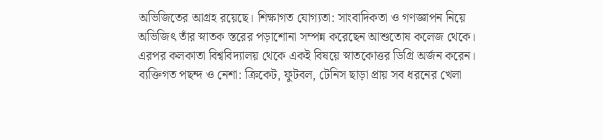অভিজিতের আগ্রহ রয়েছে। শিক্ষাগত যোগ্যতা: সাংবাদিকতা ও গণজ্ঞাপন নিয়ে অভিজিৎ তাঁর স্নাতক স্তরের পড়াশোনা সম্পন্ন করেছেন আশুতোষ কলেজ থেকে। এরপর কলকাতা বিশ্ববিদ্যালয় থেকে একই বিষয়ে স্নাতকোত্তর ডিগ্রি অর্জন করেন। ব্যক্তিগত পছন্দ ও নেশা: ক্রিকেট, ফুটবল, টেনিস ছাড়া প্রায় সব ধরনের খেলা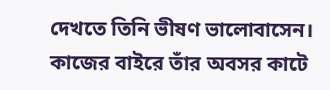দেখতে তিনি ভীষণ ভালোবাসেন। কাজের বাইরে তাঁর অবসর কাটে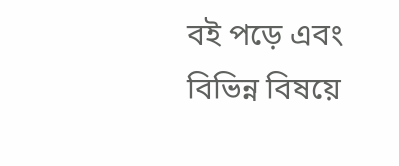বই পড়ে এবং বিভিন্ন বিষয়ে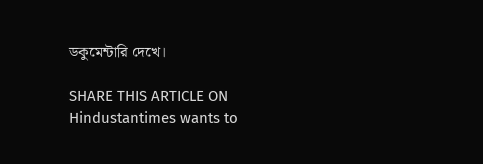ডকুমেন্টারি দেখে।

SHARE THIS ARTICLE ON
Hindustantimes wants to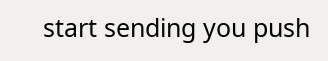start sending you push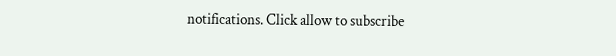notifications. Click allow to subscribe